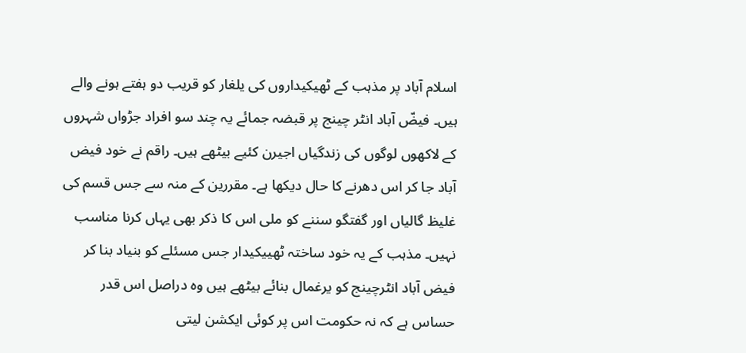اسلام آباد پر مذہب کے ٹھیکیداروں کی یلغار کو قریب دو ہفتے ہونے والے ہیں۔ فیضّ آباد انٹر چینج پر قبضہ جمائے یہ چند سو افراد جڑواں شہروں کے لاکھوں لوگوں کی زندگیاں اجیرن کئیے بیٹھے ہیں۔ راقم نے خود فیض آباد جا کر اس دھرنے کا حال دیکھا ہے۔ مقررین کے منہ سے جس قسم کی غلیظ گالیاں اور گفتگو سننے کو ملی اس کا ذکر بھی یہاں کرنا مناسب نہیں۔ مذہب کے یہ خود ساختہ ٹھییکیدار جس مسئلے کو بنیاد بنا کر فیض آباد انٹرچینج کو یرغمال بنائے بیٹھے ہیں وہ دراصل اس قدر حساس ہے کہ نہ حکومت اس پر کوئی ایکشن لیتی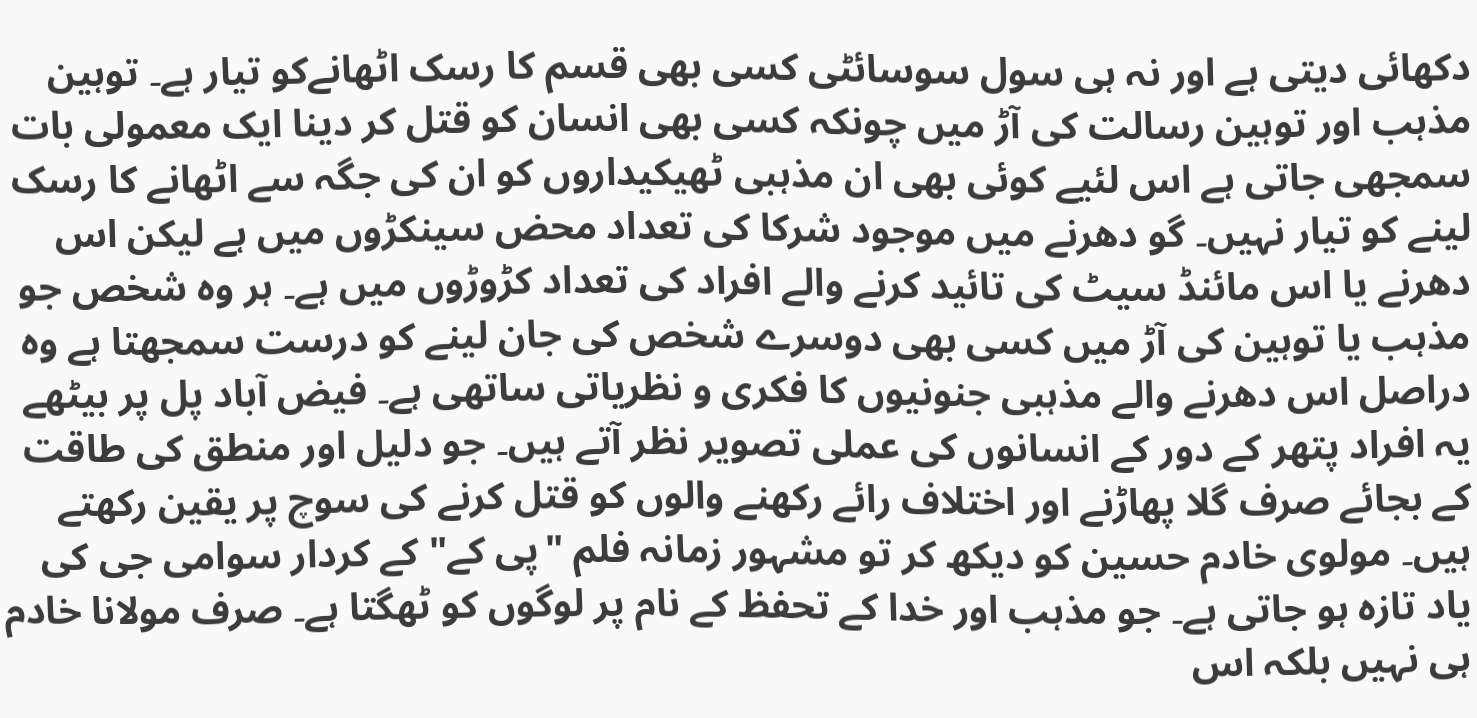دکھائی دیتی ہے اور نہ ہی سول سوسائٹی کسی بھی قسم کا رسک اٹھانےکو تیار ہے۔ توہین مذہب اور توہین رسالت کی آڑ میں چونکہ کسی بھی انسان کو قتل کر دینا ایک معمولی بات سمجھی جاتی ہے اس لئیے کوئی بھی ان مذہبی ٹھیکیداروں کو ان کی جگہ سے اٹھانے کا رسک لینے کو تیار نہیں۔ گو دھرنے میں موجود شرکا کی تعداد محض سینکڑوں میں ہے لیکن اس دھرنے یا اس مائنڈ سیٹ کی تائید کرنے والے افراد کی تعداد کڑوڑوں میں ہے۔ ہر وہ شخص جو مذہب یا توہین کی آڑ میں کسی بھی دوسرے شخص کی جان لینے کو درست سمجھتا ہے وہ دراصل اس دھرنے والے مذہبی جنونیوں کا فکری و نظریاتی ساتھی ہے۔ فیض آباد پل پر بیٹھے یہ افراد پتھر کے دور کے انسانوں کی عملی تصویر نظر آتے ہیں۔ جو دلیل اور منطق کی طاقت کے بجائے صرف گلا پھاڑنے اور اختلاف رائے رکھنے والوں کو قتل کرنے کی سوچ پر یقین رکھتے ہیں۔ مولوی خادم حسین کو دیکھ کر تو مشہور زمانہ فلم "پی کے" کے کردار سوامی جی کی یاد تازہ ہو جاتی ہے۔ جو مذہب اور خدا کے تحفظ کے نام پر لوگوں کو ٹھگتا ہے۔ صرف مولانا خادم ہی نہیں بلکہ اس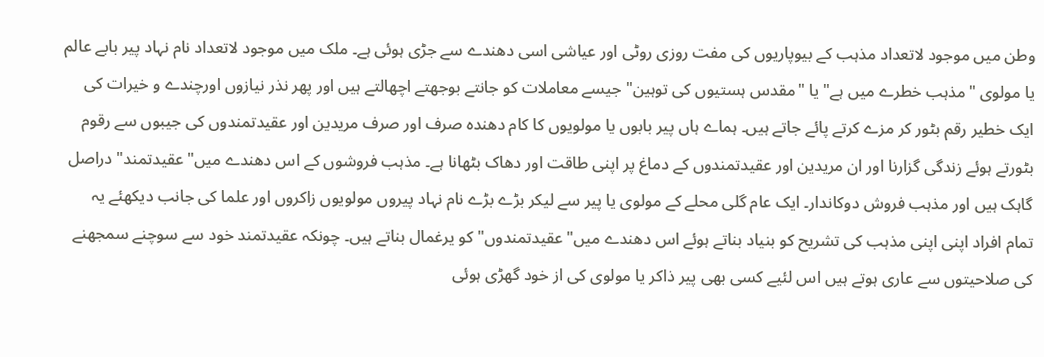وطن میں موجود لاتعداد مذہب کے بیوپاریوں کی مفت روزی روٹی اور عیاشی اسی دھندے سے جڑی ہوئی ہے۔ ملک میں موجود لاتعداد نام نہاد پیر بابے عالم یا مولوی "مذہب خطرے میں ہے" یا "مقدس ہستیوں کی توہین" جیسے معاملات کو جانتے بوجھتے اچھالتے ہیں اور پھر نذر نیازوں اورچندے و خیرات کی ایک خطیر رقم بٹور کر مزے کرتے پائے جاتے ہیں۔ ہماے ہاں پیر بابوں یا مولویوں کا کام دھندہ صرف اور صرف مریدین اور عقیدتمندوں کی جیبوں سے رقوم بٹورتے ہوئے زندگی گزارنا اور ان مریدین اور عقیدتمندوں کے دماغ پر اپنی طاقت اور دھاک بٹھانا ہے۔ مذہب فروشوں کے اس دھندے میں"عقیدتمند" دراصل گاہک ہیں اور مذہب فروش دوکاندار۔ ایک عام گلی محلے کے مولوی یا پیر سے لیکر بڑے بڑے نام نہاد پیروں مولویوں زاکروں اور علما کی جانب دیکھئے یہ تمام افراد اپنی اپنی مذہب کی تشریح کو بنیاد بناتے ہوئے اس دھندے میں"عقیدتمندوں" کو یرغمال بناتے ہیں۔ چونکہ عقیدتمند خود سے سوچنے سمجھنے کی صلاحیتوں سے عاری ہوتے ہیں اس لئیے کسی بھی پیر ذاکر یا مولوی کی از خود گھڑی ہوئی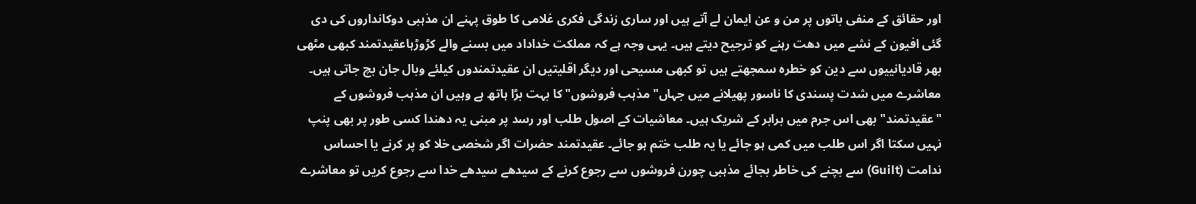اور حقائق کے منفی باتوں پر من و عن ایمان لے آتے ہیں اور ساری زندگی فکری غلامی کا طوق پہنے ان مذہبی دوکانداروں کی دی گئی افیون کے نشے میں دھت رہنے کو ترجیح دیتے ہیں۔ یہی وجہ ہے کہ مملکت خداداد میں بسنے والے کڑوڑہاعقیدتمند کبھی مٹھی بھر قادیانییوں سے دین کو خطرہ سمجھتے ہیں تو کبھی مسیحی اور دیگر اقلیتیں ان عقیدتمندوں کیلئے وبال جان بچ جاتی ہیں۔ معاشرے میں شدت پسندی کا ناسور پھیلانے میں جہاں"مذہب فروشوں" کا بہت بڑا ہاتھ ہے وہیں ان مذہب فروشوں کے "عقیدتمند" بھی اس جرم میں برابر کے شریک ہیں۔ معاشیات کے اصول طلب اور رسد پر مبنی یہ دھندا کسی طور پر بھی پنپ نہیں سکتا اگر اس طلب میں کمی ہو جائے یا یہ طلب ختم ہو جائے۔ عقیدتمند حضرات اگر شخصی خلا کو پر کرنے یا احساس ندامت (Guilt) سے بچنے کی خاطر بجائے مذہبی چورن فروشوں سے رجوع کرنے کے سیدھے سیدھے خدا سے رجوع کریں تو معاشرے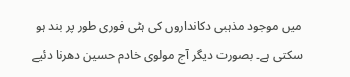میں موجود مذہبی دکانداروں کی ہٹی فوری طور پر بند ہو سکتی ہے۔ بصورت دیگر آج مولوی خادم حسین دھرنا دئیے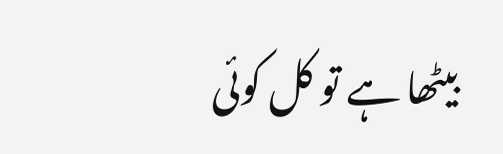بیٹھا ہے تو کل کوئی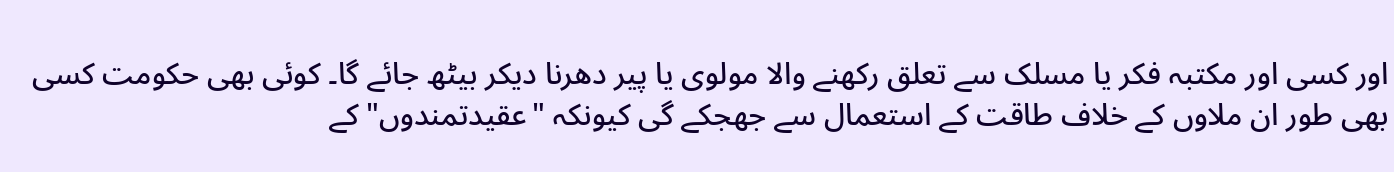اور کسی اور مکتبہ فکر یا مسلک سے تعلق رکھنے والا مولوی یا پیر دھرنا دیکر بیٹھ جائے گا۔ کوئی بھی حکومت کسی بھی طور ان ملاوں کے خلاف طاقت کے استعمال سے جھجکے گی کیونکہ "عقیدتمندوں" کے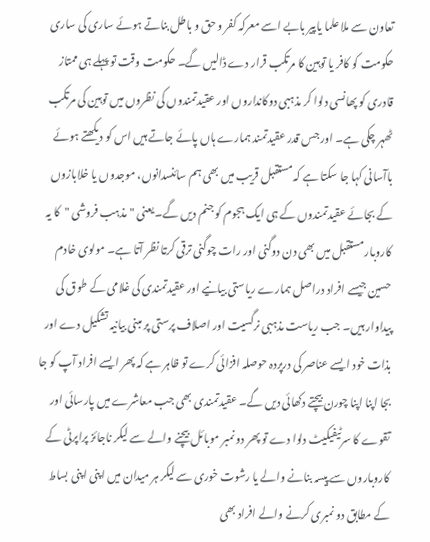تعاون سے ملا علما یاپیر بابے اسے معرکہ کفر و حق و باطل بناتے ہوئے ساری کی ساری حکومت کو کافر یا توہین کا مرتکب قرار دے ڈالیں گے۔ حکومت وقت تو پہلے ہی ممتاز قادری کو پھانسی دلوا کر مذہبی دوکانداروں اور عقیدتمندوں کی نظروں میں توہین کی مرتکب ٹھہر چکی ہے۔ اور جس قدر عقیدتمند ہمارے ہاں پائے جاتے ہیں اس کو دیکھتے ہوئے باآسانی کہا جا سکتا ہے کہ مستقبل قریب میں بھی ہم سائنسدانوں، موجدوں یا خلابازوں کے بجائے عقیدتمندوں کے ہی ایک ہجوم کو جنم دیں گے۔ یعنی "مذہب فروشی "کا یہ کاروبار مستقبل میں بھی دن دوگنی اور رات چوگنی ترقی کرتا نظر آتا ہے۔ مولوی خادم حسین جیسے افراد دراصل ہمارے ریاستی بیانیے اور عقیدتمندی کی غلامی کے طوق کی پیداوار ہیں۔ جب ریاست مذہبی نرگسیت اور اصلاف پرستی پر مبنی بیانیہ تشکیل دے اور بذات خود ایسے عناصر کی درپردہ حوصلہ افزائی کرے تو ظاہر ہے کہ پھر ایسے افراد آپ کو جا بجا اپنا اپنا چورن بیچتے دکھائی دیں گے۔ عقیدتمندی بھی جب معاشرے میں پارسائی اور تقوے کا سرٹیفیکیٹ دلوا دے تو پھر دو نمبر موبائل بیچنے والے سے لیکر ناجائز پراپرٹی کے کاروباروں سے پیسہ بنانے والے یا رشوت خوری سے لیکر ہر میدان میں اپنی اپنی بساط کے مطابق دو نمبری کرنے والے افراد بھی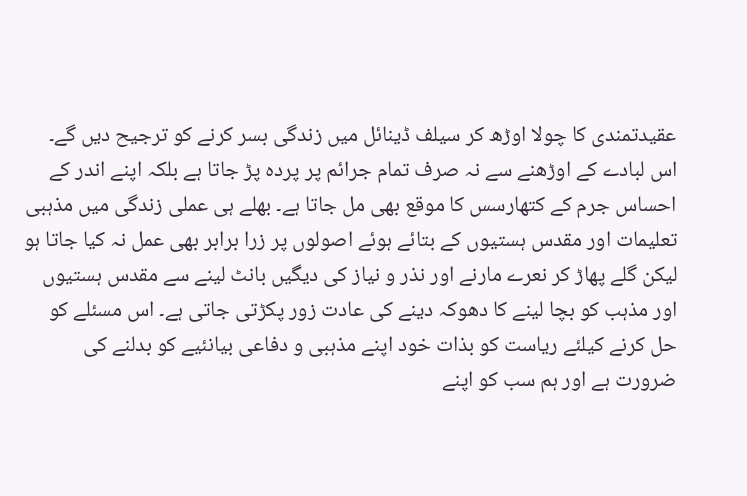عقیدتمندی کا چولا اوڑھ کر سیلف ڈینائل میں زندگی بسر کرنے کو ترجیح دیں گے۔ اس لبادے کے اوڑھنے سے نہ صرف تمام جرائم پر پردہ پڑ جاتا ہے بلکہ اپنے اندر کے احساس جرم کے کتھارسس کا موقع بھی مل جاتا ہے۔ بھلے ہی عملی زندگی میں مذہبی تعلیمات اور مقدس ہستیوں کے بتائے ہوئے اصولوں پر زرا برابر بھی عمل نہ کیا جاتا ہو لیکن گلے پھاڑ کر نعرے مارنے اور نذر و نیاز کی دیگیں بانٹ لینے سے مقدس ہستیوں اور مذہب کو بچا لینے کا دھوکہ دینے کی عادت زور پکڑتی جاتی ہے۔ اس مسئلے کو حل کرنے کیلئے ریاست کو بذات خود اپنے مذہبی و دفاعی بیانئیے کو بدلنے کی ضرورت ہے اور ہم سب کو اپنے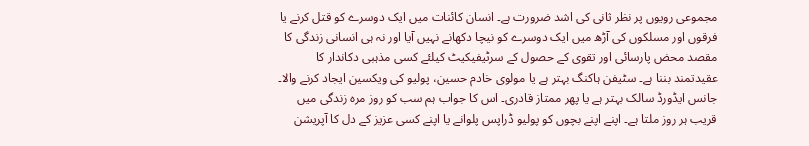مجموعی رویوں پر نظر ثانی کی اشد ضرورت ہے۔ انسان کائنات میں ایک دوسرے کو قتل کرنے یا فرقوں اور مسلکوں کی آڑھ میں ایک دوسرے کو نیچا دکھانے نہیں آیا اور نہ ہی انسانی زندگی کا مقصد محض پارسائی اور تقوی کے حصول کے سرٹیفیکیٹ کیلئے کسی مذہبی دکاندار کا عقیدتمند بننا ہے۔ سٹیفن ہاکنگ بہتر ہے یا مولوی خادم حسین، پولیو کی ویکسین ایجاد کرنے والا۔ جانس ایڈورڈ سالک بہتر ہے یا پھر ممتاز قادری۔ اس کا جواب ہم سب کو روز مرہ زندگی میں قریب ہر روز ملتا ہے۔ اپنے اپنے بچوں کو پولیو ڈراپس پلوانے یا اپنے کسی عزیز کے دل کا آپریشن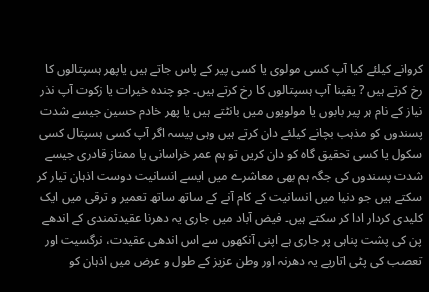کروانے کیلئے کیا آپ کسی مولوی یا کسی پیر کے پاس جاتے ہیں یاپھر ہسپتالوں کا رخ کرتے ہیں ? یقینا آپ ہسپتالوں کا رخ کرتے ہیں۔ جو چندہ خیرات یا زکوت آپ نذر نیاز کے نام ہر پیر بابوں یا مولویوں میں بانٹتے ہیں یا پھر خادم حسین جیسے شدت پسندوں کو مذہب بچانے کیلئے دان کرتے ہیں وہی پیسہ اگر آپ کسی ہسپتال کسی سکول یا کسی تحقیق گاہ کو دان کریں تو ہم عمر خراسانی یا ممتاز قادری جیسے شدت پسندوں کی جگہ ہم بھی معاشرے میں ایسے انسانیت دوست اذہان تیار کر سکتے ہیں جو دنیا میں انسانیت کے کام آنے کے ساتھ ساتھ تعمیر و ترقی میں ایک کلیدی کردار ادا کر سکتے ہیں۔ فیض آباد میں جاری یہ دھرنا عقیدتمندی کے اندھے پن کی پشت پناہی پر جاری ہے اپنی آنکھوں سے اس اندھی عقیدت، نرگسیت اور تعصب کی پٹی اتاریے یہ دھرنہ اور وطن عزیز کے طول و عرض میں اذہان کو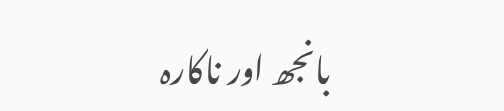بانجھ اور ناکارہ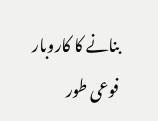بنانے کا کاروبار فوعی طور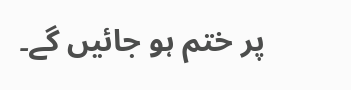پر ختم ہو جائیں گے۔